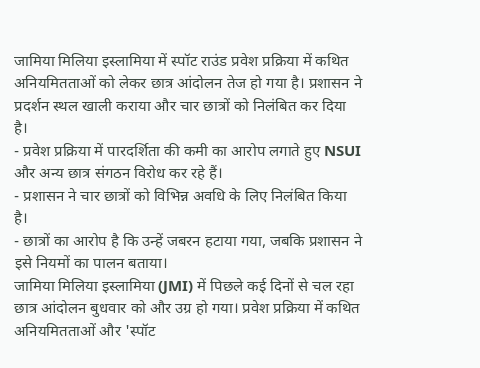जामिया मिलिया इस्लामिया में स्पॉट राउंड प्रवेश प्रक्रिया में कथित अनियमितताओं को लेकर छात्र आंदोलन तेज हो गया है। प्रशासन ने प्रदर्शन स्थल खाली कराया और चार छात्रों को निलंबित कर दिया है।
- प्रवेश प्रक्रिया में पारदर्शिता की कमी का आरोप लगाते हुए NSUI और अन्य छात्र संगठन विरोध कर रहे हैं।
- प्रशासन ने चार छात्रों को विभिन्न अवधि के लिए निलंबित किया है।
- छात्रों का आरोप है कि उन्हें जबरन हटाया गया, जबकि प्रशासन ने इसे नियमों का पालन बताया।
जामिया मिलिया इस्लामिया (JMI) में पिछले कई दिनों से चल रहा छात्र आंदोलन बुधवार को और उग्र हो गया। प्रवेश प्रक्रिया में कथित अनियमितताओं और 'स्पॉट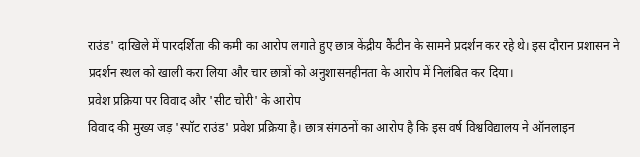राउंड' दाखिले में पारदर्शिता की कमी का आरोप लगाते हुए छात्र केंद्रीय कैंटीन के सामने प्रदर्शन कर रहे थे। इस दौरान प्रशासन ने प्रदर्शन स्थल को खाली करा लिया और चार छात्रों को अनुशासनहीनता के आरोप में निलंबित कर दिया।
प्रवेश प्रक्रिया पर विवाद और 'सीट चोरी' के आरोप
विवाद की मुख्य जड़ 'स्पॉट राउंड' प्रवेश प्रक्रिया है। छात्र संगठनों का आरोप है कि इस वर्ष विश्वविद्यालय ने ऑनलाइन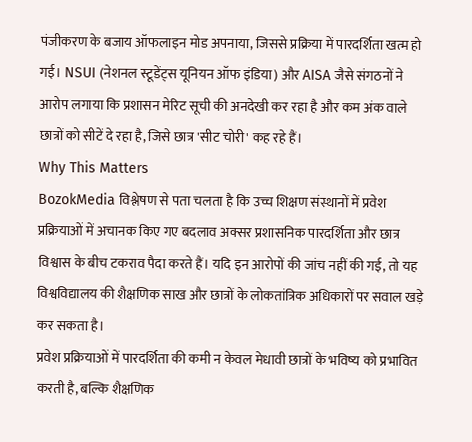पंजीकरण के बजाय ऑफलाइन मोड अपनाया, जिससे प्रक्रिया में पारदर्शिता खत्म हो गई। NSUI (नेशनल स्टूडेंट्स यूनियन ऑफ इंडिया) और AISA जैसे संगठनों ने आरोप लगाया कि प्रशासन मेरिट सूची की अनदेखी कर रहा है और कम अंक वाले छात्रों को सीटें दे रहा है, जिसे छात्र 'सीट चोरी' कह रहे हैं।
Why This Matters
BozokMedia विश्लेषण से पता चलता है कि उच्च शिक्षण संस्थानों में प्रवेश प्रक्रियाओं में अचानक किए गए बदलाव अक्सर प्रशासनिक पारदर्शिता और छात्र विश्वास के बीच टकराव पैदा करते हैं। यदि इन आरोपों की जांच नहीं की गई, तो यह विश्वविद्यालय की शैक्षणिक साख और छात्रों के लोकतांत्रिक अधिकारों पर सवाल खड़े कर सकता है।
प्रवेश प्रक्रियाओं में पारदर्शिता की कमी न केवल मेधावी छात्रों के भविष्य को प्रभावित करती है, बल्कि शैक्षणिक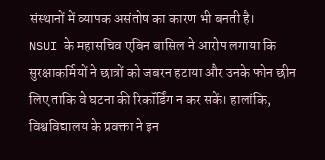संस्थानों में व्यापक असंतोष का कारण भी बनती है।
NSUI के महासचिव एबिन बासिल ने आरोप लगाया कि सुरक्षाकर्मियों ने छात्रों को जबरन हटाया और उनके फोन छीन लिए ताकि वे घटना की रिकॉर्डिंग न कर सकें। हालांकि, विश्वविद्यालय के प्रवक्ता ने इन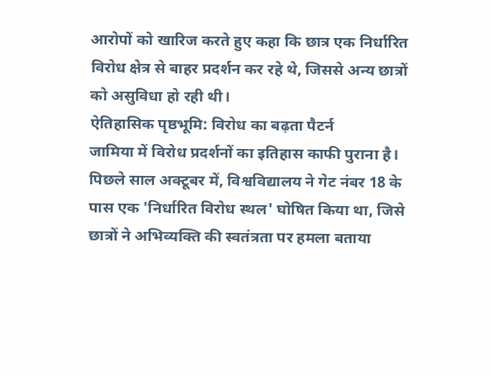आरोपों को खारिज करते हुए कहा कि छात्र एक निर्धारित विरोध क्षेत्र से बाहर प्रदर्शन कर रहे थे, जिससे अन्य छात्रों को असुविधा हो रही थी।
ऐतिहासिक पृष्ठभूमि: विरोध का बढ़ता पैटर्न
जामिया में विरोध प्रदर्शनों का इतिहास काफी पुराना है। पिछले साल अक्टूबर में, विश्वविद्यालय ने गेट नंबर 18 के पास एक 'निर्धारित विरोध स्थल' घोषित किया था, जिसे छात्रों ने अभिव्यक्ति की स्वतंत्रता पर हमला बताया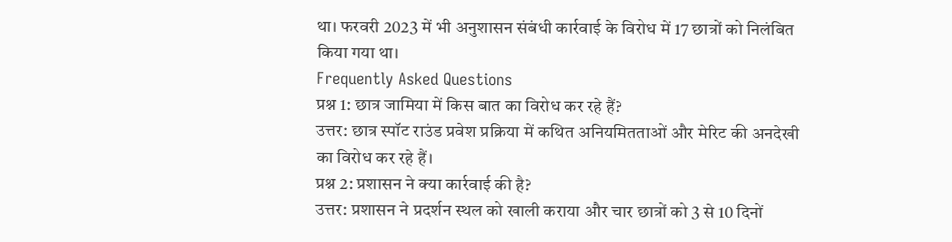था। फरवरी 2023 में भी अनुशासन संबंधी कार्रवाई के विरोध में 17 छात्रों को निलंबित किया गया था।
Frequently Asked Questions
प्रश्न 1: छात्र जामिया में किस बात का विरोध कर रहे हैं?
उत्तर: छात्र स्पॉट राउंड प्रवेश प्रक्रिया में कथित अनियमितताओं और मेरिट की अनदेखी का विरोध कर रहे हैं।
प्रश्न 2: प्रशासन ने क्या कार्रवाई की है?
उत्तर: प्रशासन ने प्रदर्शन स्थल को खाली कराया और चार छात्रों को 3 से 10 दिनों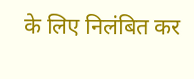के लिए निलंबित कर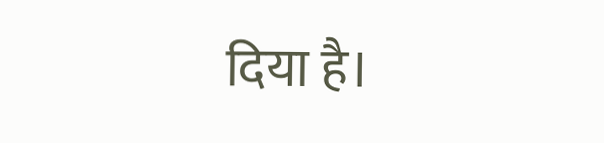दिया है।